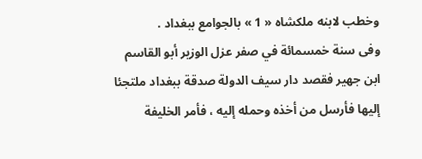وخطب لابنه ملكشاه « 1 » بالجوامع ببغداد .
وفى سنة خمسمائة في صفر عزل الوزير أبو القاسم ابن جهير فقصد دار سيف الدولة صدقة ببغداد ملتجئا إليها فأرسل من أخذه وحمله إليه ، فأمر الخليفة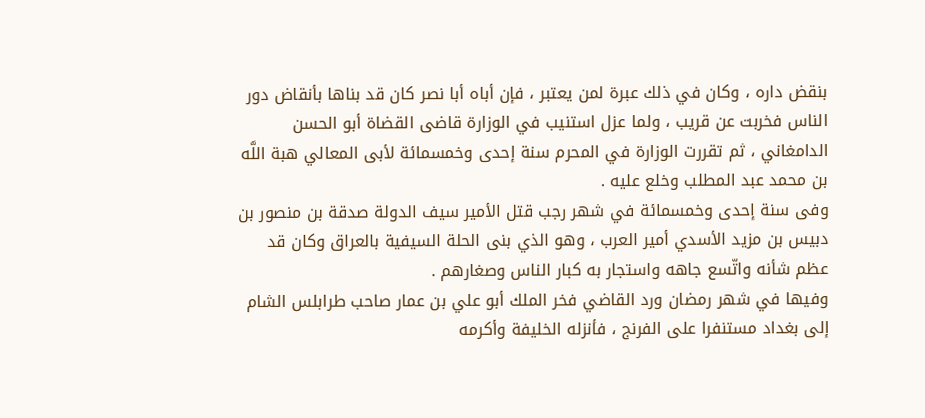بنقض داره ، وكان في ذلك عبرة لمن يعتبر ، فإن أباه أبا نصر كان قد بناها بأنقاض دور الناس فخربت عن قريب ، ولما عزل استنيب في الوزارة قاضى القضاة أبو الحسن الدامغاني ، ثم تقررت الوزارة في المحرم سنة إحدى وخمسمائة لأبى المعالي هبة اللَّه بن محمد عبد المطلب وخلع عليه .
وفى سنة إحدى وخمسمائة في شهر رجب قتل الأمير سيف الدولة صدقة بن منصور بن دبيس بن مزيد الأسدي أمير العرب ، وهو الذي بنى الحلة السيفية بالعراق وكان قد عظم شأنه واتّسع جاهه واستجار به كبار الناس وصغارهم .
وفيها في شهر رمضان ورد القاضي فخر الملك أبو علي بن عمار صاحب طرابلس الشام إلى بغداد مستنفرا على الفرنج ، فأنزله الخليفة وأكرمه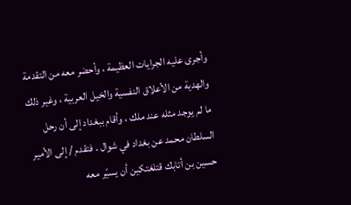وأجرى عليه الجرايات العظيمة ، وأحضر معه من التقدمة والهدية من الأعلاق النفسية والخيل العربية ، وغير ذلك ما لم يوجد مثله عند ملك ، وأقام ببغداد إلى أن رحل السلطان محمد عن بغداد في شوال . فتقدم / إلى الأمير حسين بن أتابك قتلغتكين أن يسيّر معه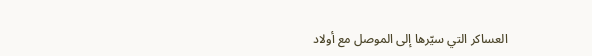العساكر التي سيّرها إلى الموصل مع أولاد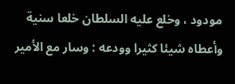مودود ، وخلع عليه السلطان خلعا سنية وأعطاه شيئا كثيرا وودعه : وسار مع الأمير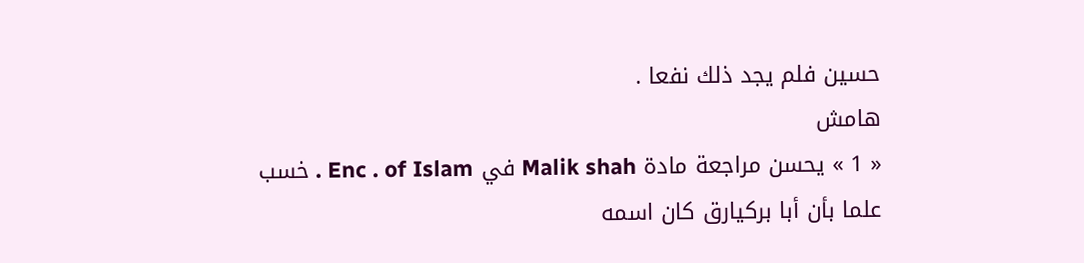حسين فلم يجد ذلك نفعا .
هامش
« 1 » يحسن مراجعة مادة Malik shah في Enc . of Islam . خسب علما بأن أبا بركيارق كان اسمه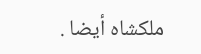ملكشاه أيضا .